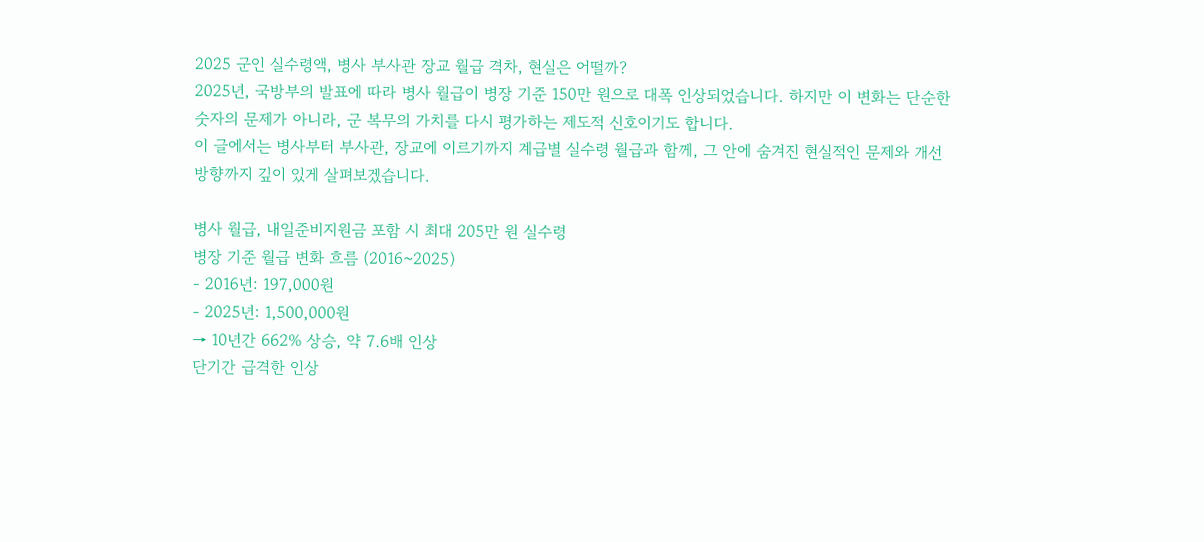2025 군인 실수령액, 병사 부사관 장교 월급 격차, 현실은 어떨까?
2025년, 국방부의 발표에 따라 병사 월급이 병장 기준 150만 원으로 대폭 인상되었습니다. 하지만 이 변화는 단순한 숫자의 문제가 아니라, 군 복무의 가치를 다시 평가하는 제도적 신호이기도 합니다.
이 글에서는 병사부터 부사관, 장교에 이르기까지 계급별 실수령 월급과 함께, 그 안에 숨겨진 현실적인 문제와 개선 방향까지 깊이 있게 살펴보겠습니다.

병사 월급, 내일준비지원금 포함 시 최대 205만 원 실수령
병장 기준 월급 변화 흐름 (2016~2025)
- 2016년: 197,000원
- 2025년: 1,500,000원
→ 10년간 662% 상승, 약 7.6배 인상
단기간 급격한 인상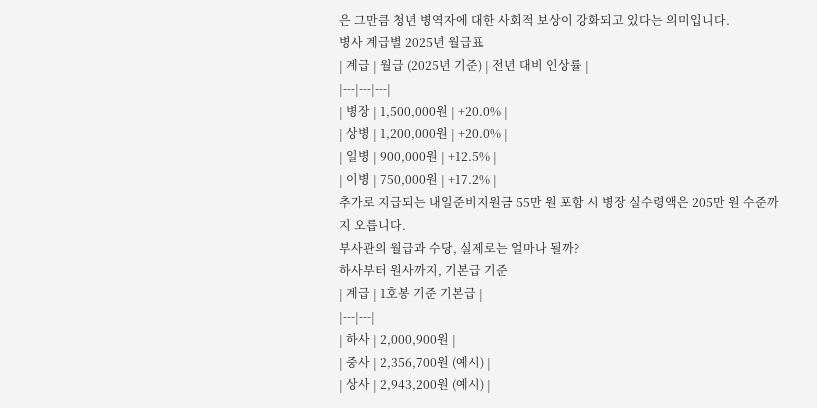은 그만큼 청년 병역자에 대한 사회적 보상이 강화되고 있다는 의미입니다.
병사 계급별 2025년 월급표
| 계급 | 월급 (2025년 기준) | 전년 대비 인상률 |
|---|---|---|
| 병장 | 1,500,000원 | +20.0% |
| 상병 | 1,200,000원 | +20.0% |
| 일병 | 900,000원 | +12.5% |
| 이병 | 750,000원 | +17.2% |
추가로 지급되는 내일준비지원금 55만 원 포함 시 병장 실수령액은 205만 원 수준까지 오릅니다.
부사관의 월급과 수당, 실제로는 얼마나 될까?
하사부터 원사까지, 기본급 기준
| 계급 | 1호봉 기준 기본급 |
|---|---|
| 하사 | 2,000,900원 |
| 중사 | 2,356,700원 (예시) |
| 상사 | 2,943,200원 (예시) |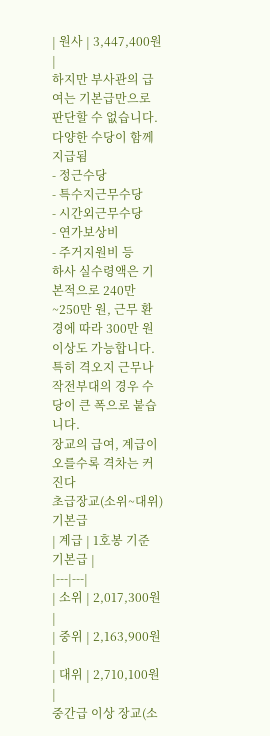| 원사 | 3,447,400원 |
하지만 부사관의 급여는 기본급만으로 판단할 수 없습니다.
다양한 수당이 함께 지급됨
- 정근수당
- 특수지근무수당
- 시간외근무수당
- 연가보상비
- 주거지원비 등
하사 실수령액은 기본적으로 240만~250만 원, 근무 환경에 따라 300만 원 이상도 가능합니다. 특히 격오지 근무나 작전부대의 경우 수당이 큰 폭으로 붙습니다.
장교의 급여, 계급이 오를수록 격차는 커진다
초급장교(소위~대위) 기본급
| 계급 | 1호봉 기준 기본급 |
|---|---|
| 소위 | 2,017,300원 |
| 중위 | 2,163,900원 |
| 대위 | 2,710,100원 |
중간급 이상 장교(소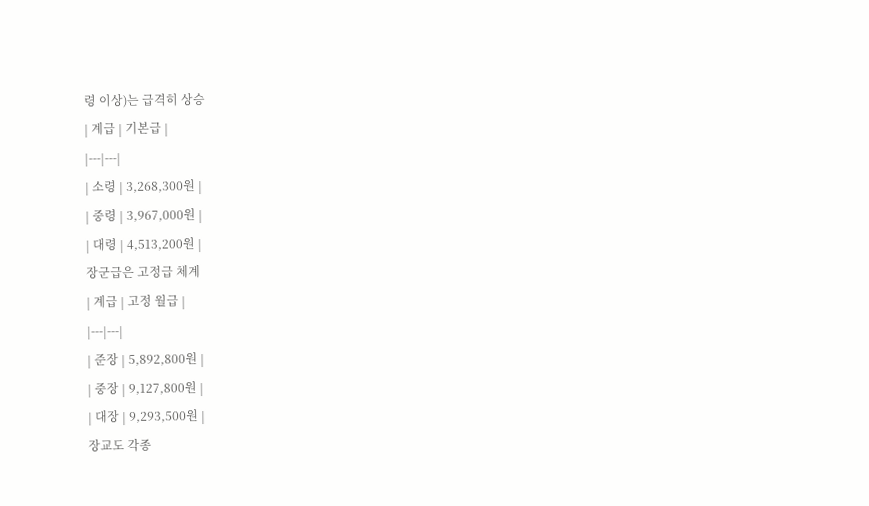령 이상)는 급격히 상승
| 계급 | 기본급 |
|---|---|
| 소령 | 3,268,300원 |
| 중령 | 3,967,000원 |
| 대령 | 4,513,200원 |
장군급은 고정급 체계
| 계급 | 고정 월급 |
|---|---|
| 준장 | 5,892,800원 |
| 중장 | 9,127,800원 |
| 대장 | 9,293,500원 |
장교도 각종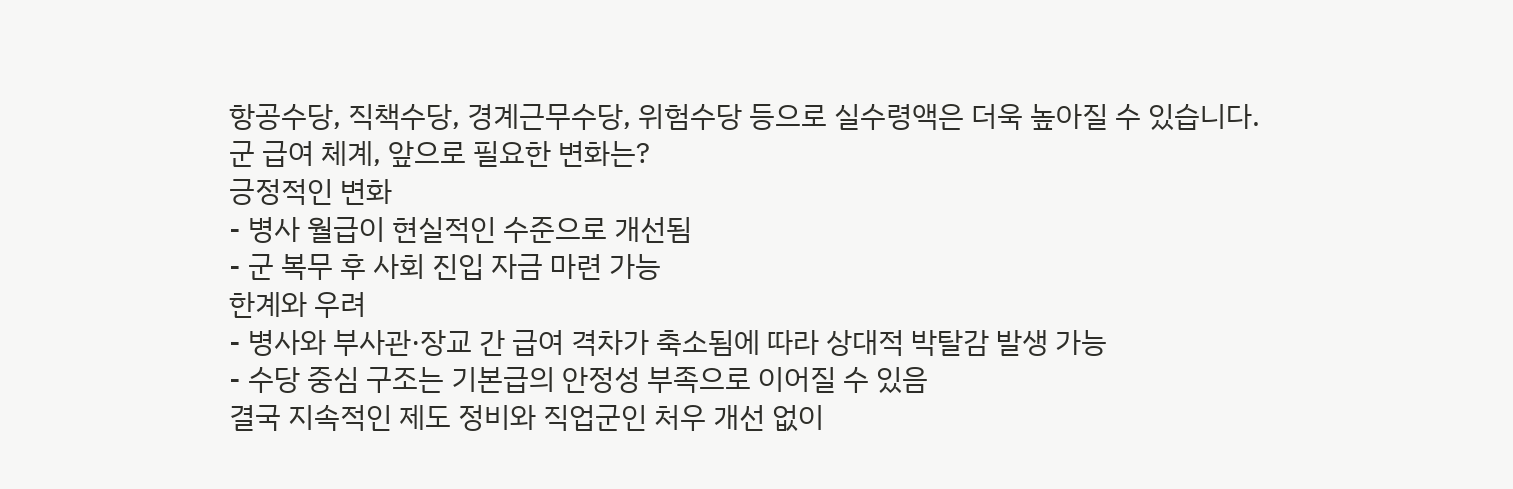항공수당, 직책수당, 경계근무수당, 위험수당 등으로 실수령액은 더욱 높아질 수 있습니다.
군 급여 체계, 앞으로 필요한 변화는?
긍정적인 변화
- 병사 월급이 현실적인 수준으로 개선됨
- 군 복무 후 사회 진입 자금 마련 가능
한계와 우려
- 병사와 부사관·장교 간 급여 격차가 축소됨에 따라 상대적 박탈감 발생 가능
- 수당 중심 구조는 기본급의 안정성 부족으로 이어질 수 있음
결국 지속적인 제도 정비와 직업군인 처우 개선 없이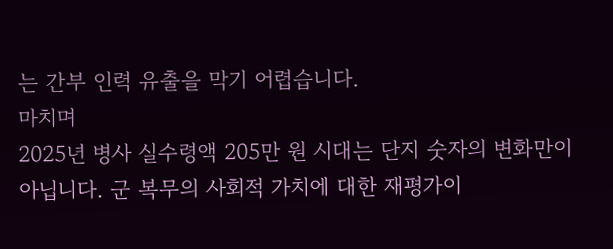는 간부 인력 유출을 막기 어렵습니다.
마치며
2025년 병사 실수령액 205만 원 시대는 단지 숫자의 변화만이 아닙니다. 군 복무의 사회적 가치에 대한 재평가이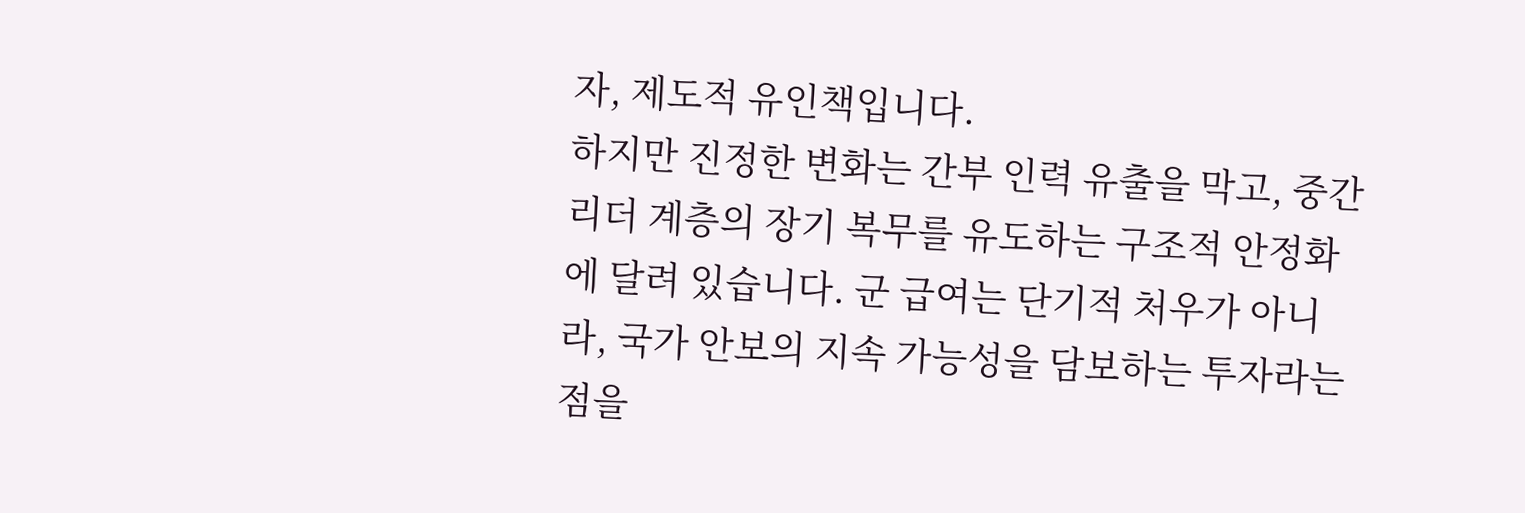자, 제도적 유인책입니다.
하지만 진정한 변화는 간부 인력 유출을 막고, 중간 리더 계층의 장기 복무를 유도하는 구조적 안정화에 달려 있습니다. 군 급여는 단기적 처우가 아니라, 국가 안보의 지속 가능성을 담보하는 투자라는 점을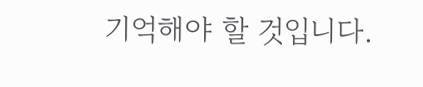기억해야 할 것입니다.